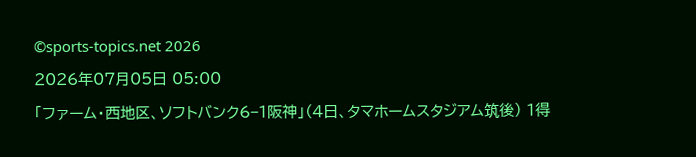©sports-topics.net 2026
2026年07月05日 05:00
「ファーム・西地区、ソフトバンク6−1阪神」(4日、タマホームスタジアム筑後) 1得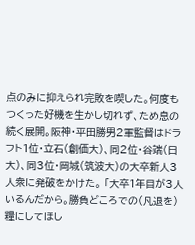点のみに抑えられ完敗を喫した。何度もつくった好機を生かし切れず、ため息の続く展開。阪神・平田勝男2軍監督はドラフト1位・立石(創価大)、同2位・谷端(日大)、同3位・岡城(筑波大)の大卒新人3人衆に発破をかけた。 「大卒1年目が3人いるんだから。勝負どころでの(凡退を)糧にしてほし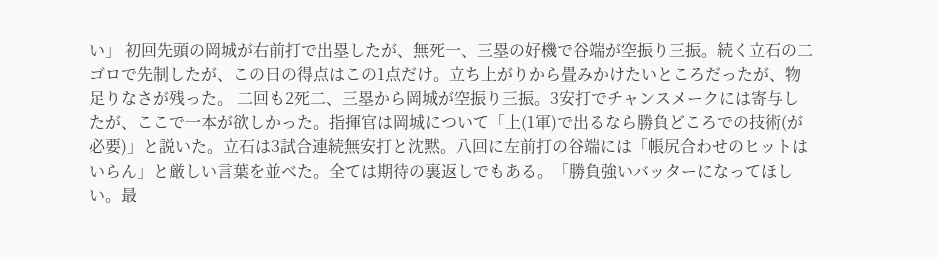い」 初回先頭の岡城が右前打で出塁したが、無死一、三塁の好機で谷端が空振り三振。続く立石の二ゴロで先制したが、この日の得点はこの1点だけ。立ち上がりから畳みかけたいところだったが、物足りなさが残った。 二回も2死二、三塁から岡城が空振り三振。3安打でチャンスメークには寄与したが、ここで一本が欲しかった。指揮官は岡城について「上(1軍)で出るなら勝負どころでの技術(が必要)」と説いた。立石は3試合連続無安打と沈黙。八回に左前打の谷端には「帳尻合わせのヒットはいらん」と厳しい言葉を並べた。全ては期待の裏返しでもある。「勝負強いバッターになってほしい。最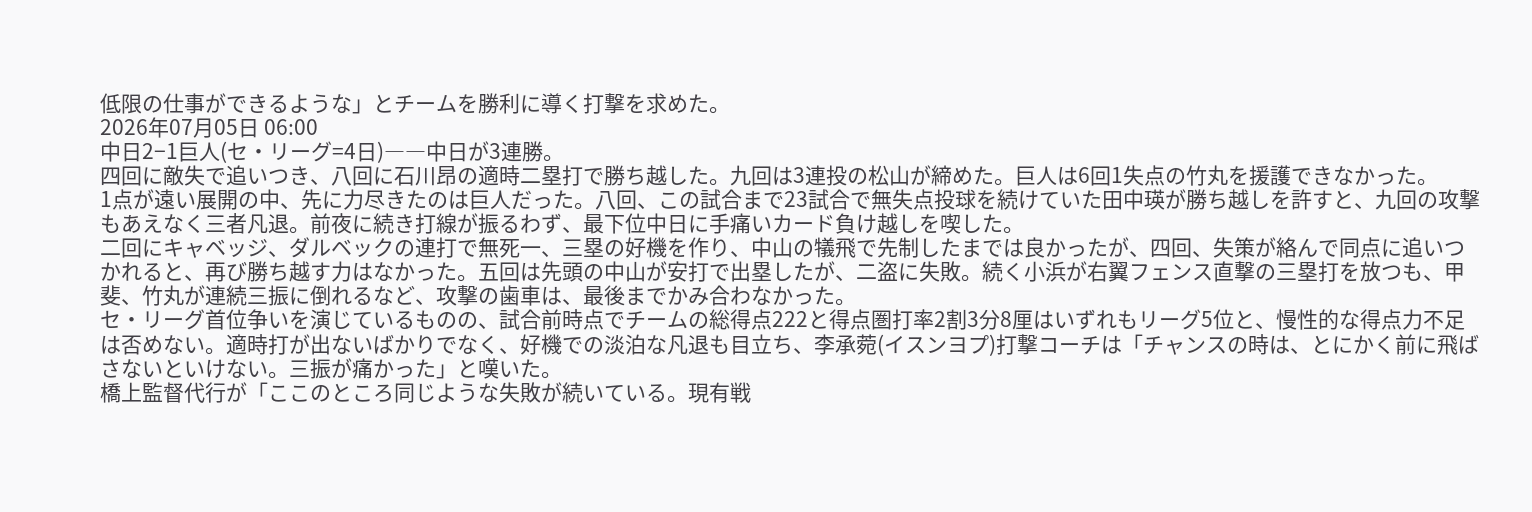低限の仕事ができるような」とチームを勝利に導く打撃を求めた。
2026年07月05日 06:00
中日2−1巨人(セ・リーグ=4日)――中日が3連勝。
四回に敵失で追いつき、八回に石川昂の適時二塁打で勝ち越した。九回は3連投の松山が締めた。巨人は6回1失点の竹丸を援護できなかった。
1点が遠い展開の中、先に力尽きたのは巨人だった。八回、この試合まで23試合で無失点投球を続けていた田中瑛が勝ち越しを許すと、九回の攻撃もあえなく三者凡退。前夜に続き打線が振るわず、最下位中日に手痛いカード負け越しを喫した。
二回にキャベッジ、ダルベックの連打で無死一、三塁の好機を作り、中山の犠飛で先制したまでは良かったが、四回、失策が絡んで同点に追いつかれると、再び勝ち越す力はなかった。五回は先頭の中山が安打で出塁したが、二盗に失敗。続く小浜が右翼フェンス直撃の三塁打を放つも、甲斐、竹丸が連続三振に倒れるなど、攻撃の歯車は、最後までかみ合わなかった。
セ・リーグ首位争いを演じているものの、試合前時点でチームの総得点222と得点圏打率2割3分8厘はいずれもリーグ5位と、慢性的な得点力不足は否めない。適時打が出ないばかりでなく、好機での淡泊な凡退も目立ち、李承菀(イスンヨプ)打撃コーチは「チャンスの時は、とにかく前に飛ばさないといけない。三振が痛かった」と嘆いた。
橋上監督代行が「ここのところ同じような失敗が続いている。現有戦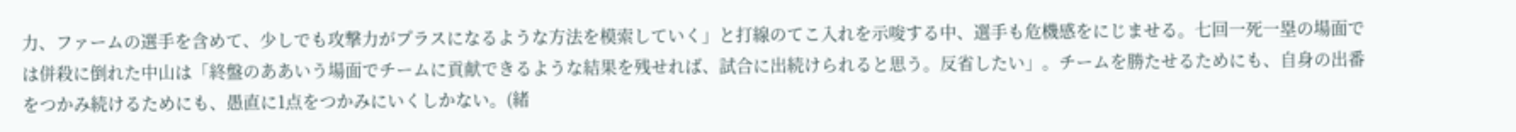力、ファームの選手を含めて、少しでも攻撃力がプラスになるような方法を模索していく」と打線のてこ入れを示唆する中、選手も危機感をにじませる。七回一死一塁の場面では併殺に倒れた中山は「終盤のああいう場面でチームに貢献できるような結果を残せれば、試合に出続けられると思う。反省したい」。チームを勝たせるためにも、自身の出番をつかみ続けるためにも、愚直に1点をつかみにいくしかない。(緒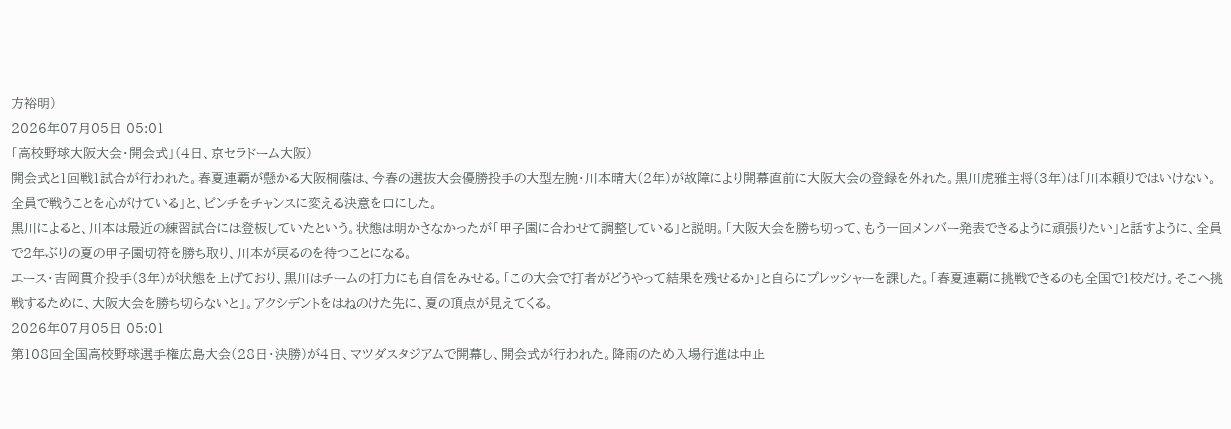方裕明)
2026年07月05日 05:01
「高校野球大阪大会・開会式」(4日、京セラドーム大阪)
開会式と1回戦1試合が行われた。春夏連覇が懸かる大阪桐蔭は、今春の選抜大会優勝投手の大型左腕・川本晴大(2年)が故障により開幕直前に大阪大会の登録を外れた。黒川虎雅主将(3年)は「川本頼りではいけない。全員で戦うことを心がけている」と、ピンチをチャンスに変える決意を口にした。
黒川によると、川本は最近の練習試合には登板していたという。状態は明かさなかったが「甲子園に合わせて調整している」と説明。「大阪大会を勝ち切って、もう一回メンバー発表できるように頑張りたい」と話すように、全員で2年ぶりの夏の甲子園切符を勝ち取り、川本が戻るのを待つことになる。
エース・吉岡貫介投手(3年)が状態を上げており、黒川はチームの打力にも自信をみせる。「この大会で打者がどうやって結果を残せるか」と自らにプレッシャーを課した。「春夏連覇に挑戦できるのも全国で1校だけ。そこへ挑戦するために、大阪大会を勝ち切らないと」。アクシデントをはねのけた先に、夏の頂点が見えてくる。
2026年07月05日 05:01
第108回全国高校野球選手権広島大会(28日・決勝)が4日、マツダスタジアムで開幕し、開会式が行われた。降雨のため入場行進は中止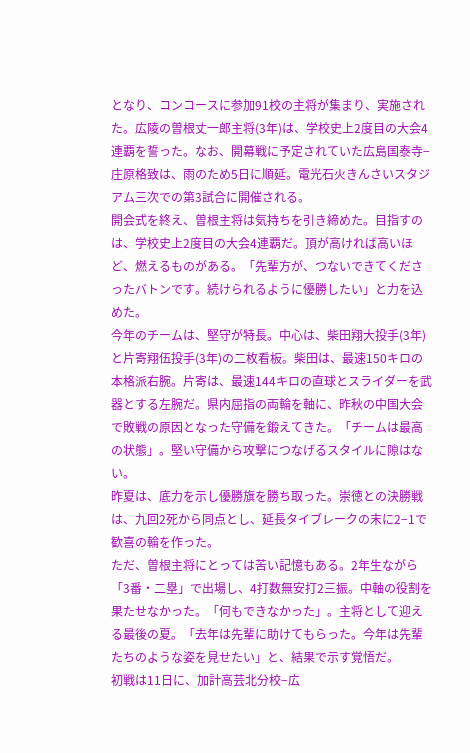となり、コンコースに参加91校の主将が集まり、実施された。広陵の曽根丈一郎主将(3年)は、学校史上2度目の大会4連覇を誓った。なお、開幕戦に予定されていた広島国泰寺−庄原格致は、雨のため5日に順延。電光石火きんさいスタジアム三次での第3試合に開催される。
開会式を終え、曽根主将は気持ちを引き締めた。目指すのは、学校史上2度目の大会4連覇だ。頂が高ければ高いほど、燃えるものがある。「先輩方が、つないできてくださったバトンです。続けられるように優勝したい」と力を込めた。
今年のチームは、堅守が特長。中心は、柴田翔大投手(3年)と片寄翔伍投手(3年)の二枚看板。柴田は、最速150キロの本格派右腕。片寄は、最速144キロの直球とスライダーを武器とする左腕だ。県内屈指の両輪を軸に、昨秋の中国大会で敗戦の原因となった守備を鍛えてきた。「チームは最高の状態」。堅い守備から攻撃につなげるスタイルに隙はない。
昨夏は、底力を示し優勝旗を勝ち取った。崇徳との決勝戦は、九回2死から同点とし、延長タイブレークの末に2−1で歓喜の輪を作った。
ただ、曽根主将にとっては苦い記憶もある。2年生ながら「3番・二塁」で出場し、4打数無安打2三振。中軸の役割を果たせなかった。「何もできなかった」。主将として迎える最後の夏。「去年は先輩に助けてもらった。今年は先輩たちのような姿を見せたい」と、結果で示す覚悟だ。
初戦は11日に、加計高芸北分校−広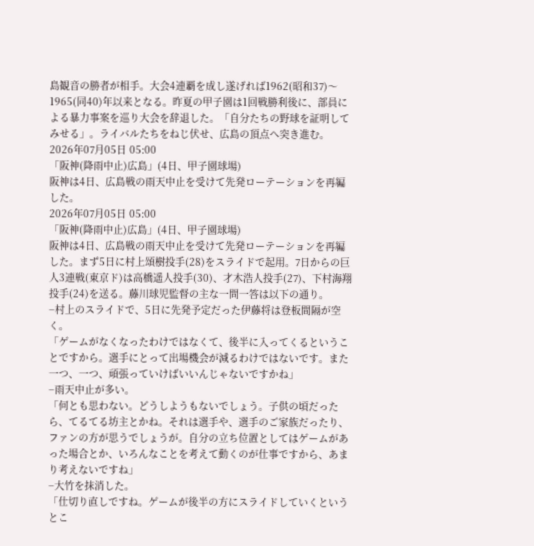島観音の勝者が相手。大会4連覇を成し遂げれば1962(昭和37)〜1965(同40)年以来となる。昨夏の甲子園は1回戦勝利後に、部員による暴力事案を巡り大会を辞退した。「自分たちの野球を証明してみせる」。ライバルたちをねじ伏せ、広島の頂点へ突き進む。
2026年07月05日 05:00
「阪神(降雨中止)広島」(4日、甲子園球場)
阪神は4日、広島戦の雨天中止を受けて先発ローテーションを再編した。
2026年07月05日 05:00
「阪神(降雨中止)広島」(4日、甲子園球場)
阪神は4日、広島戦の雨天中止を受けて先発ローテーションを再編した。まず5日に村上頌樹投手(28)をスライドで起用。7日からの巨人3連戦(東京ド)は高橋遥人投手(30)、才木浩人投手(27)、下村海翔投手(24)を送る。藤川球児監督の主な一問一答は以下の通り。
−村上のスライドで、5日に先発予定だった伊藤将は登板間隔が空く。
「ゲームがなくなったわけではなくて、後半に入ってくるということですから。選手にとって出場機会が減るわけではないです。また一つ、一つ、頑張っていけばいいんじゃないですかね」
−雨天中止が多い。
「何とも思わない。どうしようもないでしょう。子供の頃だったら、てるてる坊主とかね。それは選手や、選手のご家族だったり、ファンの方が思うでしょうが。自分の立ち位置としてはゲームがあった場合とか、いろんなことを考えて動くのが仕事ですから、あまり考えないですね」
−大竹を抹消した。
「仕切り直しですね。ゲームが後半の方にスライドしていくというとこ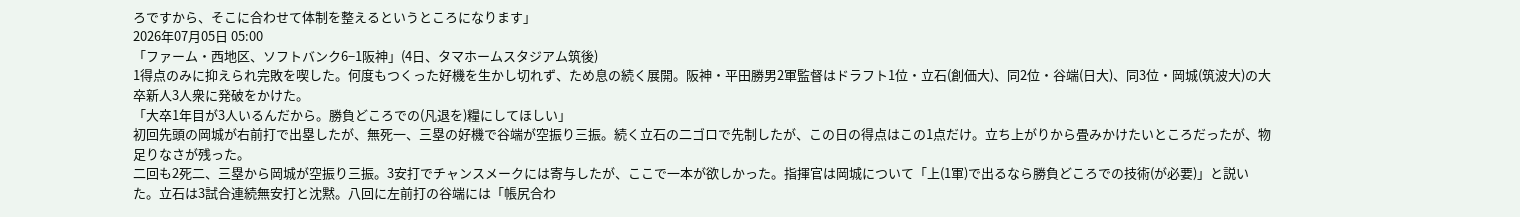ろですから、そこに合わせて体制を整えるというところになります」
2026年07月05日 05:00
「ファーム・西地区、ソフトバンク6−1阪神」(4日、タマホームスタジアム筑後)
1得点のみに抑えられ完敗を喫した。何度もつくった好機を生かし切れず、ため息の続く展開。阪神・平田勝男2軍監督はドラフト1位・立石(創価大)、同2位・谷端(日大)、同3位・岡城(筑波大)の大卒新人3人衆に発破をかけた。
「大卒1年目が3人いるんだから。勝負どころでの(凡退を)糧にしてほしい」
初回先頭の岡城が右前打で出塁したが、無死一、三塁の好機で谷端が空振り三振。続く立石の二ゴロで先制したが、この日の得点はこの1点だけ。立ち上がりから畳みかけたいところだったが、物足りなさが残った。
二回も2死二、三塁から岡城が空振り三振。3安打でチャンスメークには寄与したが、ここで一本が欲しかった。指揮官は岡城について「上(1軍)で出るなら勝負どころでの技術(が必要)」と説いた。立石は3試合連続無安打と沈黙。八回に左前打の谷端には「帳尻合わ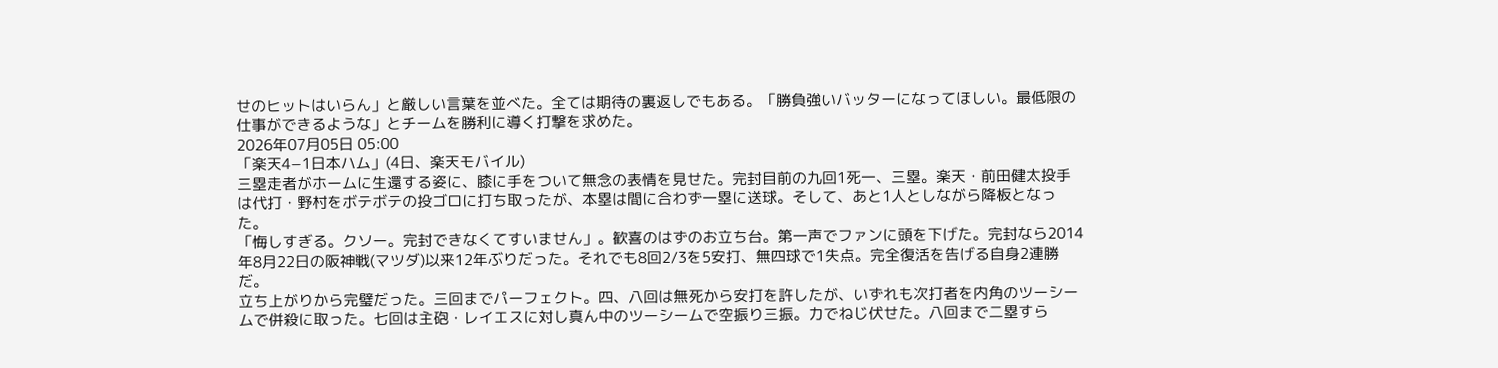せのヒットはいらん」と厳しい言葉を並べた。全ては期待の裏返しでもある。「勝負強いバッターになってほしい。最低限の仕事ができるような」とチームを勝利に導く打撃を求めた。
2026年07月05日 05:00
「楽天4−1日本ハム」(4日、楽天モバイル)
三塁走者がホームに生還する姿に、膝に手をついて無念の表情を見せた。完封目前の九回1死一、三塁。楽天・前田健太投手は代打・野村をボテボテの投ゴロに打ち取ったが、本塁は間に合わず一塁に送球。そして、あと1人としながら降板となった。
「悔しすぎる。クソー。完封できなくてすいません」。歓喜のはずのお立ち台。第一声でファンに頭を下げた。完封なら2014年8月22日の阪神戦(マツダ)以来12年ぶりだった。それでも8回2/3を5安打、無四球で1失点。完全復活を告げる自身2連勝だ。
立ち上がりから完璧だった。三回までパーフェクト。四、八回は無死から安打を許したが、いずれも次打者を内角のツーシームで併殺に取った。七回は主砲・レイエスに対し真ん中のツーシームで空振り三振。力でねじ伏せた。八回まで二塁すら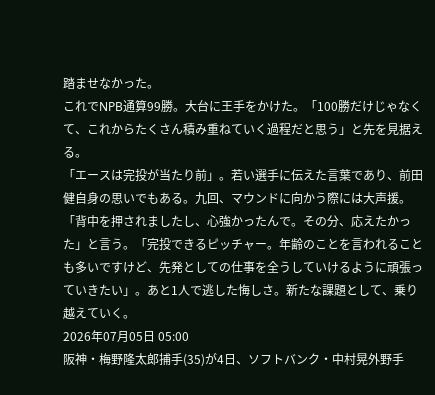踏ませなかった。
これでNPB通算99勝。大台に王手をかけた。「100勝だけじゃなくて、これからたくさん積み重ねていく過程だと思う」と先を見据える。
「エースは完投が当たり前」。若い選手に伝えた言葉であり、前田健自身の思いでもある。九回、マウンドに向かう際には大声援。「背中を押されましたし、心強かったんで。その分、応えたかった」と言う。「完投できるピッチャー。年齢のことを言われることも多いですけど、先発としての仕事を全うしていけるように頑張っていきたい」。あと1人で逃した悔しさ。新たな課題として、乗り越えていく。
2026年07月05日 05:00
阪神・梅野隆太郎捕手(35)が4日、ソフトバンク・中村晃外野手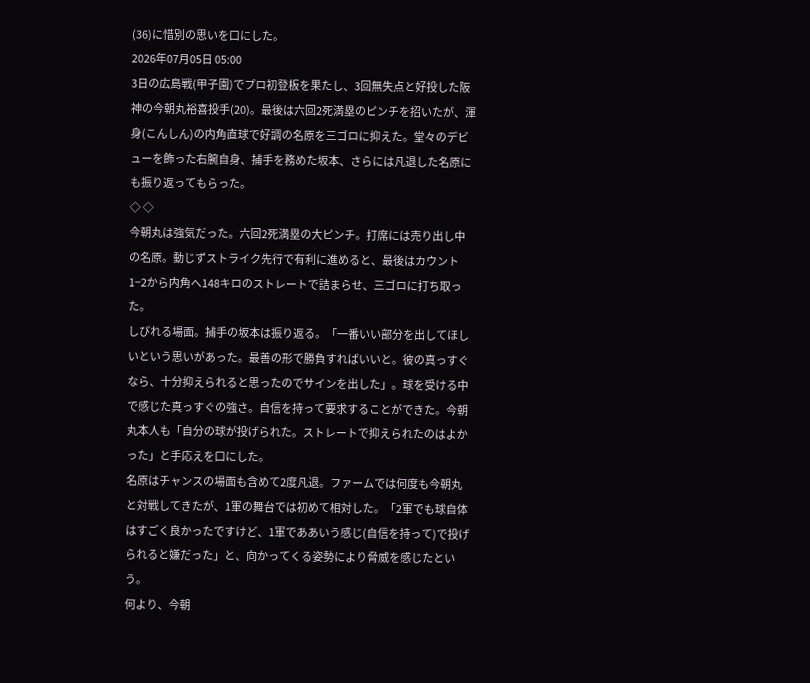(36)に惜別の思いを口にした。
2026年07月05日 05:00
3日の広島戦(甲子園)でプロ初登板を果たし、3回無失点と好投した阪神の今朝丸裕喜投手(20)。最後は六回2死満塁のピンチを招いたが、渾身(こんしん)の内角直球で好調の名原を三ゴロに抑えた。堂々のデビューを飾った右腕自身、捕手を務めた坂本、さらには凡退した名原にも振り返ってもらった。
◇ ◇
今朝丸は強気だった。六回2死満塁の大ピンチ。打席には売り出し中の名原。動じずストライク先行で有利に進めると、最後はカウント1−2から内角へ148キロのストレートで詰まらせ、三ゴロに打ち取った。
しびれる場面。捕手の坂本は振り返る。「一番いい部分を出してほしいという思いがあった。最善の形で勝負すればいいと。彼の真っすぐなら、十分抑えられると思ったのでサインを出した」。球を受ける中で感じた真っすぐの強さ。自信を持って要求することができた。今朝丸本人も「自分の球が投げられた。ストレートで抑えられたのはよかった」と手応えを口にした。
名原はチャンスの場面も含めて2度凡退。ファームでは何度も今朝丸と対戦してきたが、1軍の舞台では初めて相対した。「2軍でも球自体はすごく良かったですけど、1軍でああいう感じ(自信を持って)で投げられると嫌だった」と、向かってくる姿勢により脅威を感じたという。
何より、今朝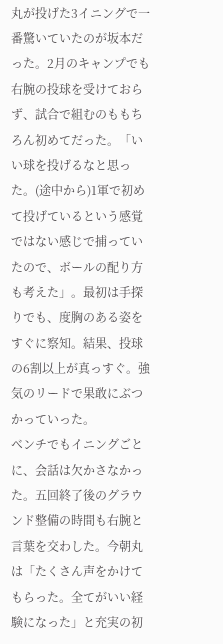丸が投げた3イニングで一番驚いていたのが坂本だった。2月のキャンプでも右腕の投球を受けておらず、試合で組むのももちろん初めてだった。「いい球を投げるなと思った。(途中から)1軍で初めて投げているという感覚ではない感じで捕っていたので、ボールの配り方も考えた」。最初は手探りでも、度胸のある姿をすぐに察知。結果、投球の6割以上が真っすぐ。強気のリードで果敢にぶつかっていった。
ベンチでもイニングごとに、会話は欠かさなかった。五回終了後のグラウンド整備の時間も右腕と言葉を交わした。今朝丸は「たくさん声をかけてもらった。全てがいい経験になった」と充実の初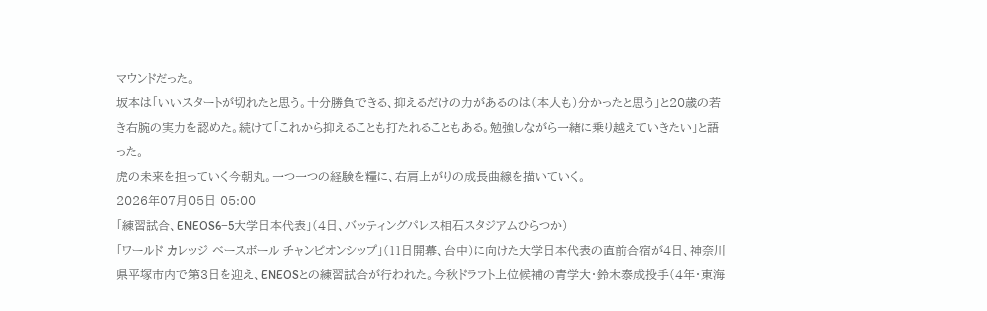マウンドだった。
坂本は「いいスタートが切れたと思う。十分勝負できる、抑えるだけの力があるのは(本人も)分かったと思う」と20歳の若き右腕の実力を認めた。続けて「これから抑えることも打たれることもある。勉強しながら一緒に乗り越えていきたい」と語った。
虎の未来を担っていく今朝丸。一つ一つの経験を糧に、右肩上がりの成長曲線を描いていく。
2026年07月05日 05:00
「練習試合、ENEOS6−5大学日本代表」(4日、バッティングパレス相石スタジアムひらつか)
「ワールド カレッジ ベースボール チャンピオンシップ」(11日開幕、台中)に向けた大学日本代表の直前合宿が4日、神奈川県平塚市内で第3日を迎え、ENEOSとの練習試合が行われた。今秋ドラフト上位候補の青学大・鈴木泰成投手(4年・東海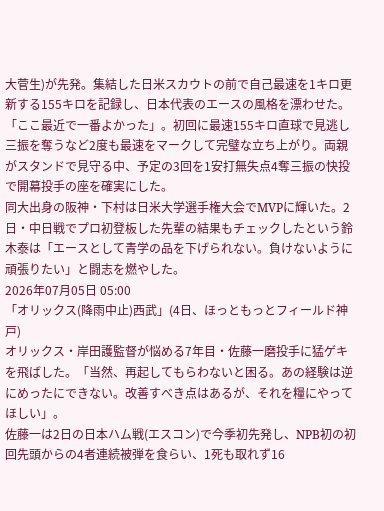大菅生)が先発。集結した日米スカウトの前で自己最速を1キロ更新する155キロを記録し、日本代表のエースの風格を漂わせた。
「ここ最近で一番よかった」。初回に最速155キロ直球で見逃し三振を奪うなど2度も最速をマークして完璧な立ち上がり。両親がスタンドで見守る中、予定の3回を1安打無失点4奪三振の快投で開幕投手の座を確実にした。
同大出身の阪神・下村は日米大学選手権大会でMVPに輝いた。2日・中日戦でプロ初登板した先輩の結果もチェックしたという鈴木泰は「エースとして青学の品を下げられない。負けないように頑張りたい」と闘志を燃やした。
2026年07月05日 05:00
「オリックス(降雨中止)西武」(4日、ほっともっとフィールド神戸)
オリックス・岸田護監督が悩める7年目・佐藤一磨投手に猛ゲキを飛ばした。「当然、再起してもらわないと困る。あの経験は逆にめったにできない。改善すべき点はあるが、それを糧にやってほしい」。
佐藤一は2日の日本ハム戦(エスコン)で今季初先発し、NPB初の初回先頭からの4者連続被弾を食らい、1死も取れず16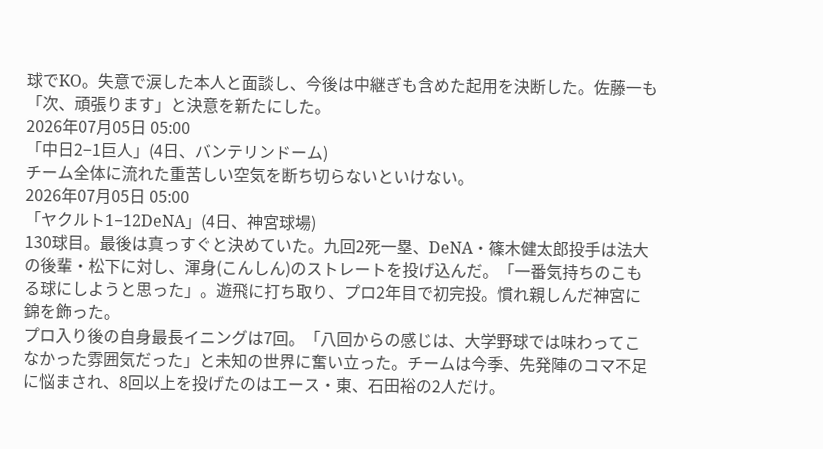球でKO。失意で涙した本人と面談し、今後は中継ぎも含めた起用を決断した。佐藤一も「次、頑張ります」と決意を新たにした。
2026年07月05日 05:00
「中日2−1巨人」(4日、バンテリンドーム)
チーム全体に流れた重苦しい空気を断ち切らないといけない。
2026年07月05日 05:00
「ヤクルト1−12DeNA」(4日、神宮球場)
130球目。最後は真っすぐと決めていた。九回2死一塁、DeNA・篠木健太郎投手は法大の後輩・松下に対し、渾身(こんしん)のストレートを投げ込んだ。「一番気持ちのこもる球にしようと思った」。遊飛に打ち取り、プロ2年目で初完投。慣れ親しんだ神宮に錦を飾った。
プロ入り後の自身最長イニングは7回。「八回からの感じは、大学野球では味わってこなかった雰囲気だった」と未知の世界に奮い立った。チームは今季、先発陣のコマ不足に悩まされ、8回以上を投げたのはエース・東、石田裕の2人だけ。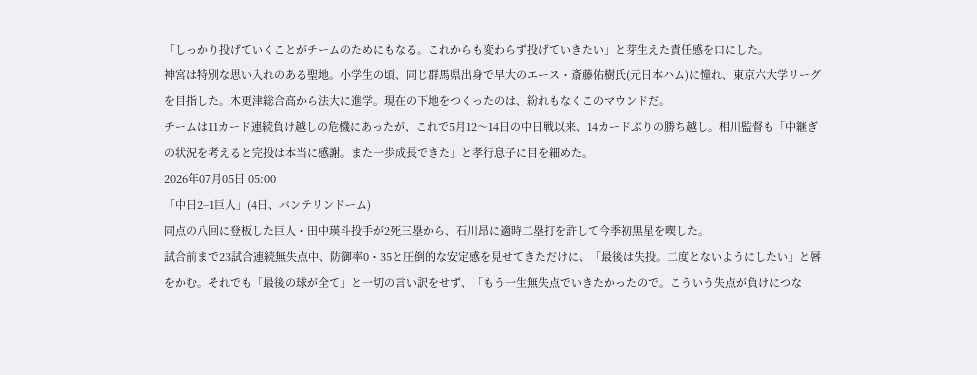「しっかり投げていくことがチームのためにもなる。これからも変わらず投げていきたい」と芽生えた責任感を口にした。
神宮は特別な思い入れのある聖地。小学生の頃、同じ群馬県出身で早大のエース・斎藤佑樹氏(元日本ハム)に憧れ、東京六大学リーグを目指した。木更津総合高から法大に進学。現在の下地をつくったのは、紛れもなくこのマウンドだ。
チームは11カード連続負け越しの危機にあったが、これで5月12〜14日の中日戦以来、14カードぶりの勝ち越し。相川監督も「中継ぎの状況を考えると完投は本当に感謝。また一歩成長できた」と孝行息子に目を細めた。
2026年07月05日 05:00
「中日2−1巨人」(4日、バンテリンドーム)
同点の八回に登板した巨人・田中瑛斗投手が2死三塁から、石川昂に適時二塁打を許して今季初黒星を喫した。
試合前まで23試合連続無失点中、防御率0・35と圧倒的な安定感を見せてきただけに、「最後は失投。二度とないようにしたい」と唇をかむ。それでも「最後の球が全て」と一切の言い訳をせず、「もう一生無失点でいきたかったので。こういう失点が負けにつな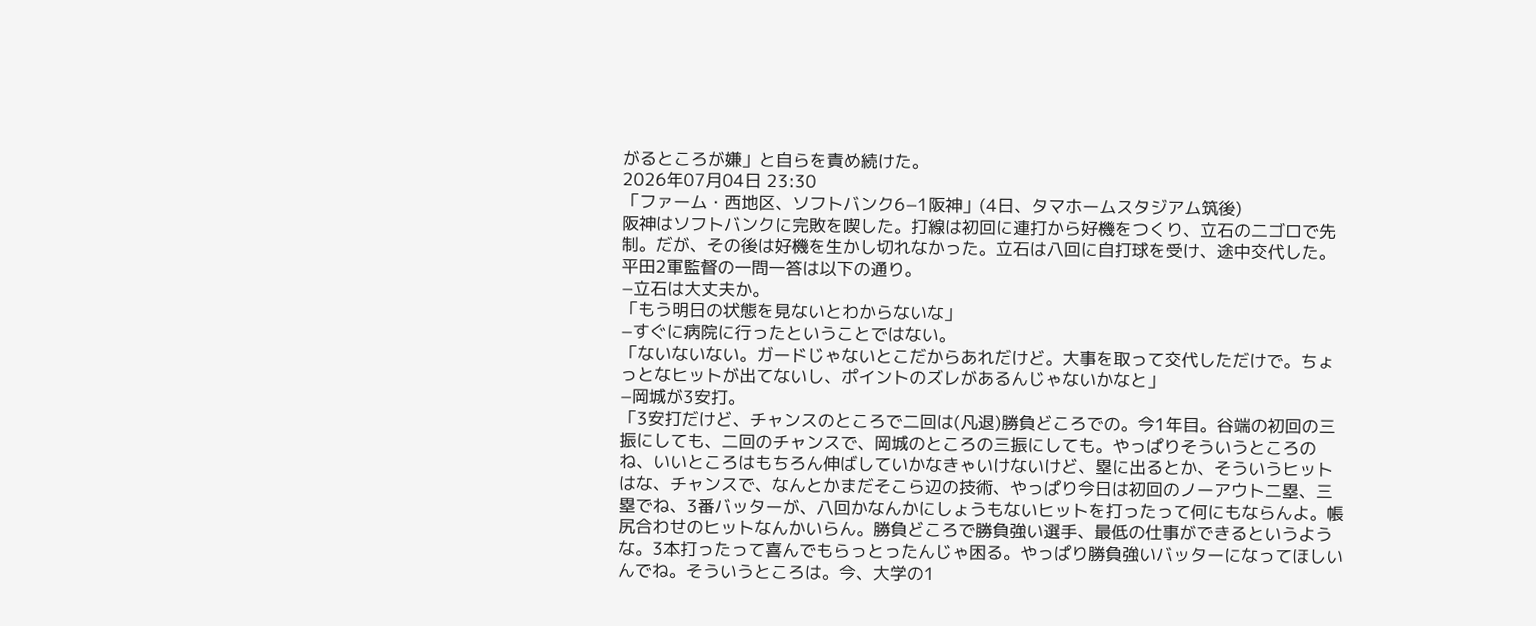がるところが嫌」と自らを責め続けた。
2026年07月04日 23:30
「ファーム・西地区、ソフトバンク6−1阪神」(4日、タマホームスタジアム筑後)
阪神はソフトバンクに完敗を喫した。打線は初回に連打から好機をつくり、立石の二ゴロで先制。だが、その後は好機を生かし切れなかった。立石は八回に自打球を受け、途中交代した。
平田2軍監督の一問一答は以下の通り。
−立石は大丈夫か。
「もう明日の状態を見ないとわからないな」
−すぐに病院に行ったということではない。
「ないないない。ガードじゃないとこだからあれだけど。大事を取って交代しただけで。ちょっとなヒットが出てないし、ポイントのズレがあるんじゃないかなと」
−岡城が3安打。
「3安打だけど、チャンスのところで二回は(凡退)勝負どころでの。今1年目。谷端の初回の三振にしても、二回のチャンスで、岡城のところの三振にしても。やっぱりそういうところのね、いいところはもちろん伸ばしていかなきゃいけないけど、塁に出るとか、そういうヒットはな、チャンスで、なんとかまだそこら辺の技術、やっぱり今日は初回のノーアウト二塁、三塁でね、3番バッターが、八回かなんかにしょうもないヒットを打ったって何にもならんよ。帳尻合わせのヒットなんかいらん。勝負どころで勝負強い選手、最低の仕事ができるというような。3本打ったって喜んでもらっとったんじゃ困る。やっぱり勝負強いバッターになってほしいんでね。そういうところは。今、大学の1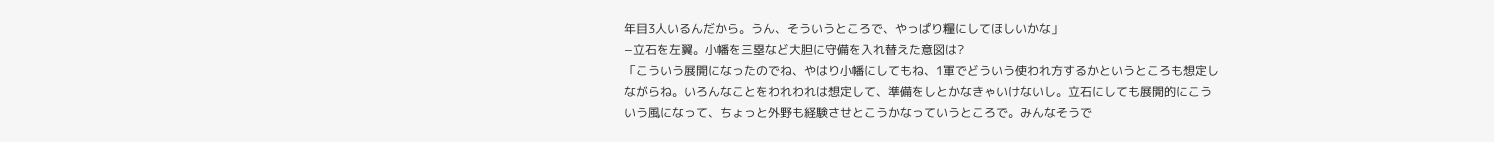年目3人いるんだから。うん、そういうところで、やっぱり糧にしてほしいかな」
−立石を左翼。小幡を三塁など大胆に守備を入れ替えた意図は?
「こういう展開になったのでね、やはり小幡にしてもね、1軍でどういう使われ方するかというところも想定しながらね。いろんなことをわれわれは想定して、準備をしとかなきゃいけないし。立石にしても展開的にこういう風になって、ちょっと外野も経験させとこうかなっていうところで。みんなそうで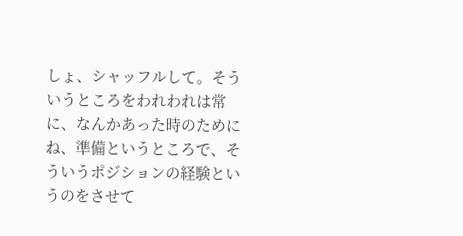しょ、シャッフルして。そういうところをわれわれは常に、なんかあった時のためにね、準備というところで、そういうポジションの経験というのをさせて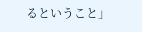るということ」